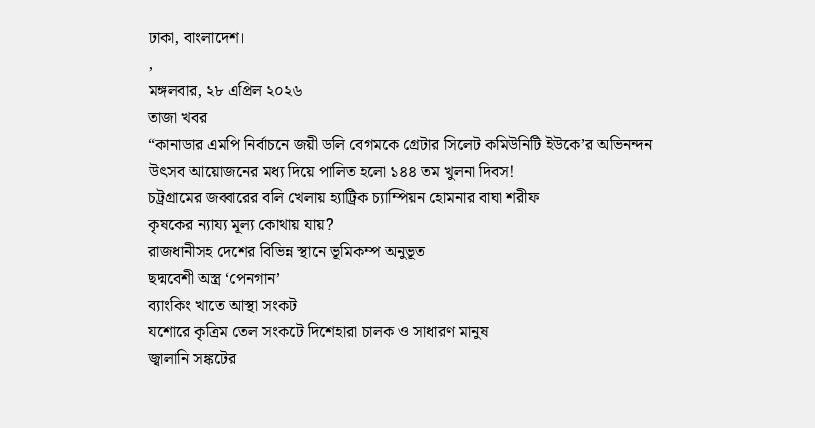ঢাকা, বাংলাদেশ।
,
মঙ্গলবার, ২৮ এপ্রিল ২০২৬
তাজা খবর
“কানাডার এমপি নির্বাচনে জয়ী ডলি বেগমকে গ্রেটার সিলেট কমিউনিটি ইউকে’র অভিনন্দন
উৎসব আয়োজনের মধ্য দিয়ে পালিত হলো ১৪৪ তম খুলনা দিবস!
চট্রগ্রামের জব্বারের বলি খেলায় হ্যাট্রিক চ্যাম্পিয়ন হোমনার বাঘা শরীফ
কৃষকের ন্যায্য মূল্য কোথায় যায়?
রাজধানীসহ দেশের বিভিন্ন স্থানে ভূমিকম্প অনুভূত
ছদ্মবেশী অস্ত্র ‘পেনগান’
ব্যাংকিং খাতে আস্থা সংকট
যশোরে কৃত্রিম তেল সংকটে দিশেহারা চালক ও সাধারণ মানুষ
জ্বালানি সঙ্কটের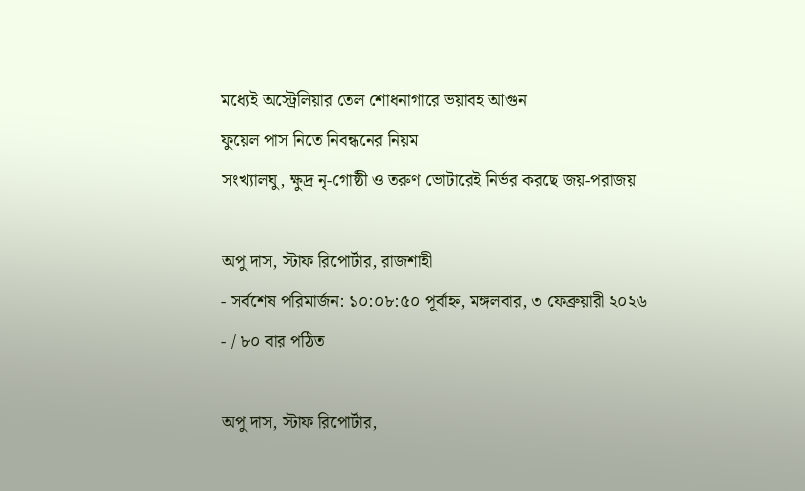মধ্যেই অস্ট্রেলিয়ার তেল শোধনাগারে ভয়াবহ আগুন
ফুয়েল পাস নিতে নিবন্ধনের নিয়ম
সংখ্যালঘু, ক্ষুদ্র নৃ-গোষ্ঠী ও তরুণ ভোটারেই নির্ভর করছে জয়-পরাজয়

অপু দাস, স্টাফ রিপোর্টার, রাজশাহী
- সর্বশেষ পরিমার্জন: ১০:০৮:৫০ পূর্বাহ্ন, মঙ্গলবার, ৩ ফেব্রুয়ারী ২০২৬
- / ৮০ বার পঠিত

অপু দাস, স্টাফ রিপোর্টার,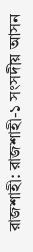রাজশাহী: রাজশাহী-১ সংসদীয় আসন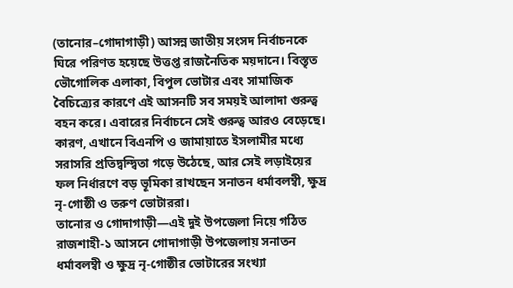(তানোর–গোদাগাড়ী) আসন্ন জাতীয় সংসদ নির্বাচনকে ঘিরে পরিণত হয়েছে উত্তপ্ত রাজনৈতিক ময়দানে। বিস্তৃত ভৌগোলিক এলাকা, বিপুল ভোটার এবং সামাজিক বৈচিত্র্যের কারণে এই আসনটি সব সময়ই আলাদা গুরুত্ব বহন করে। এবারের নির্বাচনে সেই গুরুত্ব আরও বেড়েছে। কারণ, এখানে বিএনপি ও জামায়াতে ইসলামীর মধ্যে সরাসরি প্রতিদ্বন্দ্বিতা গড়ে উঠেছে, আর সেই লড়াইয়ের ফল নির্ধারণে বড় ভূমিকা রাখছেন সনাতন ধর্মাবলম্বী, ক্ষুদ্র নৃ-গোষ্ঠী ও তরুণ ভোটাররা।
তানোর ও গোদাগাড়ী—এই দুই উপজেলা নিয়ে গঠিত রাজশাহী-১ আসনে গোদাগাড়ী উপজেলায় সনাতন ধর্মাবলম্বী ও ক্ষুদ্র নৃ-গোষ্ঠীর ভোটারের সংখ্যা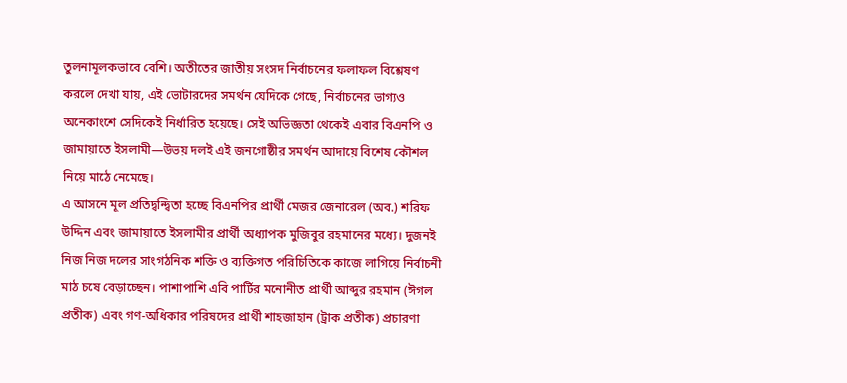তুলনামূলকভাবে বেশি। অতীতের জাতীয় সংসদ নির্বাচনের ফলাফল বিশ্লেষণ করলে দেখা যায়, এই ভোটারদের সমর্থন যেদিকে গেছে, নির্বাচনের ভাগ্যও অনেকাংশে সেদিকেই নির্ধারিত হয়েছে। সেই অভিজ্ঞতা থেকেই এবার বিএনপি ও জামায়াতে ইসলামী—উভয় দলই এই জনগোষ্ঠীর সমর্থন আদায়ে বিশেষ কৌশল নিয়ে মাঠে নেমেছে।
এ আসনে মূল প্রতিদ্বন্দ্বিতা হচ্ছে বিএনপির প্রার্থী মেজর জেনারেল (অব.) শরিফ উদ্দিন এবং জামায়াতে ইসলামীর প্রার্থী অধ্যাপক মুজিবুর রহমানের মধ্যে। দুজনই নিজ নিজ দলের সাংগঠনিক শক্তি ও ব্যক্তিগত পরিচিতিকে কাজে লাগিয়ে নির্বাচনী মাঠ চষে বেড়াচ্ছেন। পাশাপাশি এবি পার্টির মনোনীত প্রার্থী আব্দুর রহমান (ঈগল প্রতীক) এবং গণ-অধিকার পরিষদের প্রার্থী শাহজাহান (ট্রাক প্রতীক) প্রচারণা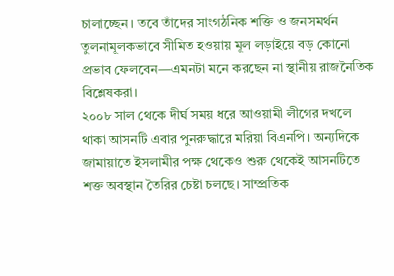চালাচ্ছেন। তবে তাঁদের সাংগঠনিক শক্তি ও জনসমর্থন তুলনামূলকভাবে সীমিত হওয়ায় মূল লড়াইয়ে বড় কোনো প্রভাব ফেলবেন—এমনটা মনে করছেন না স্থানীয় রাজনৈতিক বিশ্লেষকরা।
২০০৮ সাল থেকে দীর্ঘ সময় ধরে আওয়ামী লীগের দখলে থাকা আসনটি এবার পুনরুদ্ধারে মরিয়া বিএনপি। অন্যদিকে জামায়াতে ইসলামীর পক্ষ থেকেও শুরু থেকেই আসনটিতে শক্ত অবস্থান তৈরির চেষ্টা চলছে। সাম্প্রতিক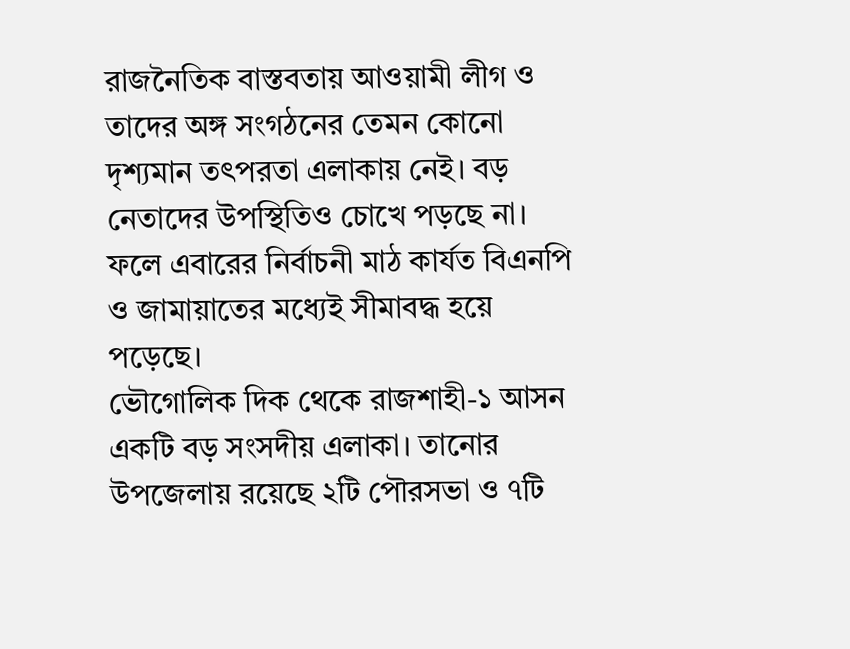রাজনৈতিক বাস্তবতায় আওয়ামী লীগ ও তাদের অঙ্গ সংগঠনের তেমন কোনো দৃশ্যমান তৎপরতা এলাকায় নেই। বড় নেতাদের উপস্থিতিও চোখে পড়ছে না। ফলে এবারের নির্বাচনী মাঠ কার্যত বিএনপি ও জামায়াতের মধ্যেই সীমাবদ্ধ হয়ে পড়েছে।
ভৌগোলিক দিক থেকে রাজশাহী-১ আসন একটি বড় সংসদীয় এলাকা। তানোর উপজেলায় রয়েছে ২টি পৌরসভা ও ৭টি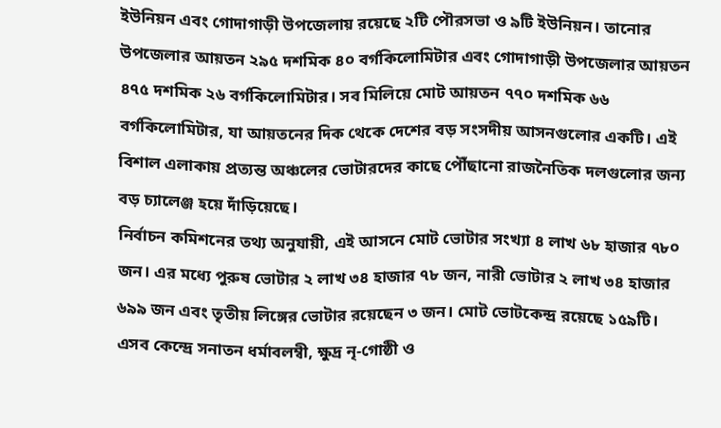ইউনিয়ন এবং গোদাগাড়ী উপজেলায় রয়েছে ২টি পৌরসভা ও ৯টি ইউনিয়ন। তানোর উপজেলার আয়তন ২৯৫ দশমিক ৪০ বর্গকিলোমিটার এবং গোদাগাড়ী উপজেলার আয়তন ৪৭৫ দশমিক ২৬ বর্গকিলোমিটার। সব মিলিয়ে মোট আয়তন ৭৭০ দশমিক ৬৬ বর্গকিলোমিটার, যা আয়তনের দিক থেকে দেশের বড় সংসদীয় আসনগুলোর একটি। এই বিশাল এলাকায় প্রত্যন্ত অঞ্চলের ভোটারদের কাছে পৌঁছানো রাজনৈতিক দলগুলোর জন্য বড় চ্যালেঞ্জ হয়ে দাঁড়িয়েছে।
নির্বাচন কমিশনের তথ্য অনুযায়ী, এই আসনে মোট ভোটার সংখ্যা ৪ লাখ ৬৮ হাজার ৭৮০ জন। এর মধ্যে পুরুষ ভোটার ২ লাখ ৩৪ হাজার ৭৮ জন, নারী ভোটার ২ লাখ ৩৪ হাজার ৬৯৯ জন এবং তৃতীয় লিঙ্গের ভোটার রয়েছেন ৩ জন। মোট ভোটকেন্দ্র রয়েছে ১৫৯টি। এসব কেন্দ্রে সনাতন ধর্মাবলম্বী, ক্ষুদ্র নৃ-গোষ্ঠী ও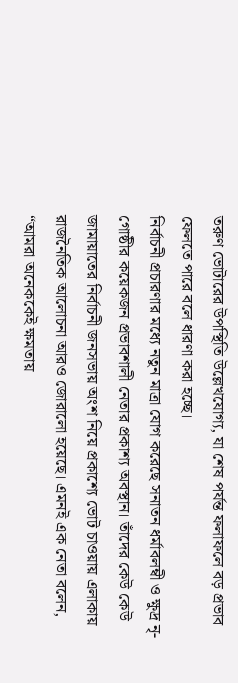তরুণ ভোটারের উপস্থিতি উল্লেখযোগ্য, যা শেষ পর্যন্ত ফলাফলে বড় প্রভাব ফেলতে পারে বলে ধারণা করা হচ্ছে।
নির্বাচনী প্রচারণার মধ্যে নতুন মাত্রা যোগ করেছে সনাতন ধর্মাবলম্বী ও ক্ষুদ্র নৃ-গোষ্ঠীর কয়েকজন প্রভাবশালী নেতার প্রকাশ্য অবস্থান। তাঁদের কেউ কেউ জামায়াতের নির্বাচনী জনসভায় অংশ নিয়ে প্রকাশ্যে ভোট চাওয়ায় এলাকায় রাজনৈতিক আলোচনা আরও জোরালো হয়েছে। এমনই এক নেতা বলেন, “আমরা অনেককেই ক্ষমতায়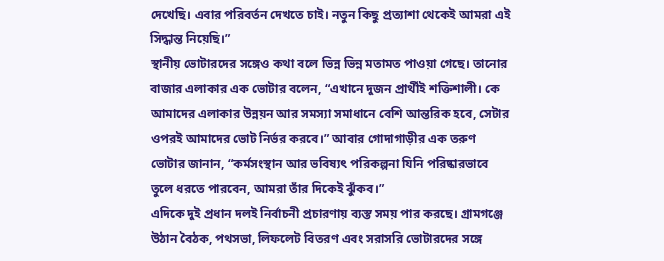দেখেছি। এবার পরিবর্তন দেখতে চাই। নতুন কিছু প্রত্যাশা থেকেই আমরা এই সিদ্ধান্ত নিয়েছি।”
স্থানীয় ভোটারদের সঙ্গেও কথা বলে ভিন্ন ভিন্ন মতামত পাওয়া গেছে। তানোর বাজার এলাকার এক ভোটার বলেন, “এখানে দুজন প্রার্থীই শক্তিশালী। কে আমাদের এলাকার উন্নয়ন আর সমস্যা সমাধানে বেশি আন্তরিক হবে, সেটার ওপরই আমাদের ভোট নির্ভর করবে।” আবার গোদাগাড়ীর এক তরুণ ভোটার জানান, “কর্মসংস্থান আর ভবিষ্যৎ পরিকল্পনা যিনি পরিষ্কারভাবে তুলে ধরতে পারবেন, আমরা তাঁর দিকেই ঝুঁকব।”
এদিকে দুই প্রধান দলই নির্বাচনী প্রচারণায় ব্যস্ত সময় পার করছে। গ্রামগঞ্জে উঠান বৈঠক, পথসভা, লিফলেট বিতরণ এবং সরাসরি ভোটারদের সঙ্গে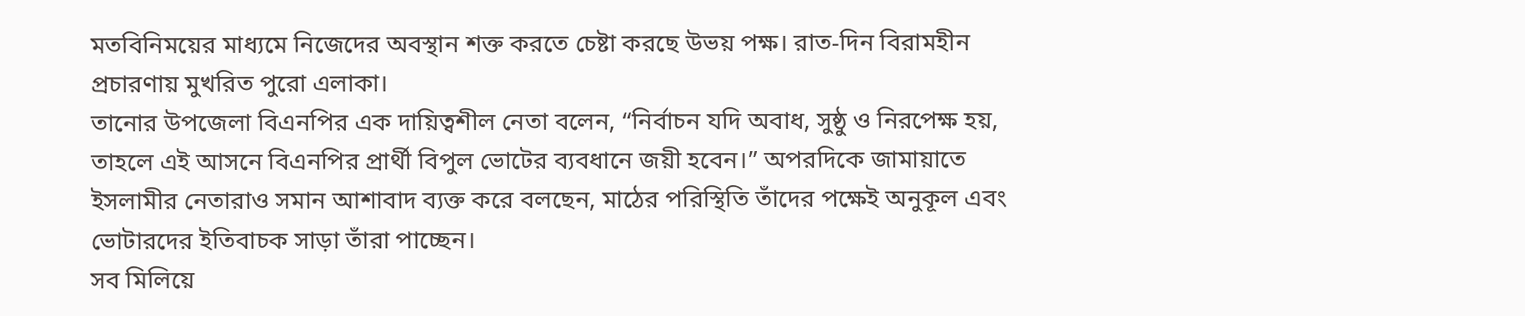মতবিনিময়ের মাধ্যমে নিজেদের অবস্থান শক্ত করতে চেষ্টা করছে উভয় পক্ষ। রাত-দিন বিরামহীন প্রচারণায় মুখরিত পুরো এলাকা।
তানোর উপজেলা বিএনপির এক দায়িত্বশীল নেতা বলেন, “নির্বাচন যদি অবাধ, সুষ্ঠু ও নিরপেক্ষ হয়, তাহলে এই আসনে বিএনপির প্রার্থী বিপুল ভোটের ব্যবধানে জয়ী হবেন।” অপরদিকে জামায়াতে ইসলামীর নেতারাও সমান আশাবাদ ব্যক্ত করে বলছেন, মাঠের পরিস্থিতি তাঁদের পক্ষেই অনুকূল এবং ভোটারদের ইতিবাচক সাড়া তাঁরা পাচ্ছেন।
সব মিলিয়ে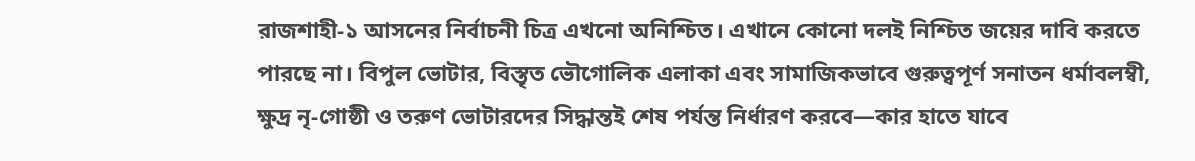রাজশাহী-১ আসনের নির্বাচনী চিত্র এখনো অনিশ্চিত। এখানে কোনো দলই নিশ্চিত জয়ের দাবি করতে পারছে না। বিপুল ভোটার, বিস্তৃত ভৌগোলিক এলাকা এবং সামাজিকভাবে গুরুত্বপূর্ণ সনাতন ধর্মাবলম্বী, ক্ষুদ্র নৃ-গোষ্ঠী ও তরুণ ভোটারদের সিদ্ধান্তই শেষ পর্যন্ত নির্ধারণ করবে—কার হাতে যাবে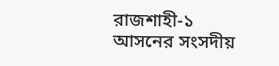রাজশাহী-১ আসনের সংসদীয়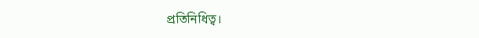প্রতিনিধিত্ব।